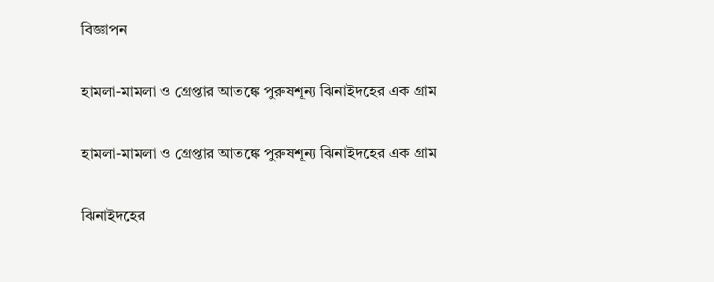বিজ্ঞাপন

হামলা-মামলা ও গ্রেপ্তার আতঙ্কে পুরুষশূন্য ঝিনাইদহের এক গ্রাম

হামলা-মামলা ও গ্রেপ্তার আতঙ্কে পুরুষশূন্য ঝিনাইদহের এক গ্রাম

ঝিনাইদহের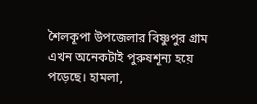শৈলকূপা উপজেলার বিষ্ণুপুর গ্রাম এখন অনেকটাই পুরুষশূন্য হয়ে পড়েছে। হামলা,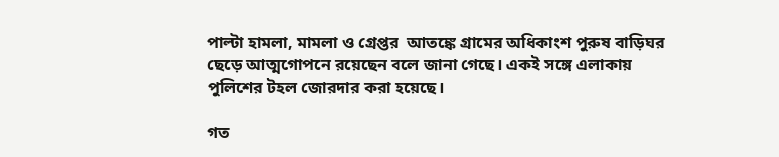পাল্টা হামলা, মামলা ও গ্রেপ্তর  আতঙ্কে গ্রামের অধিকাংশ পুরুষ বাড়িঘর ছেড়ে আত্মগোপনে রয়েছেন বলে জানা গেছে। একই সঙ্গে এলাকায় পুলিশের টহল জোরদার করা হয়েছে।

গত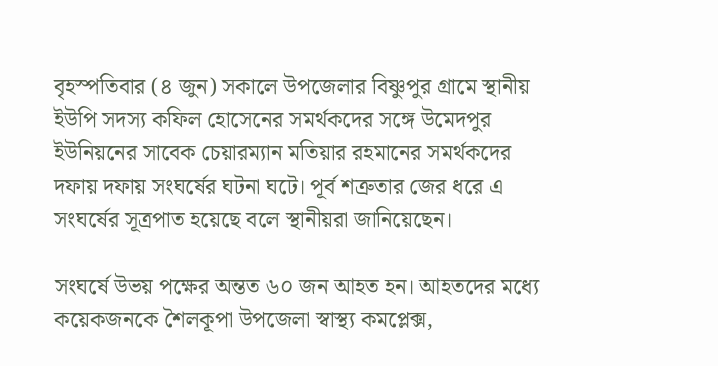বৃহস্পতিবার (৪ জুন) সকালে উপজেলার বিষ্ণুপুর গ্রামে স্থানীয় ইউপি সদস্য কফিল হোসেনের সমর্থকদের সঙ্গে উমেদপুর ইউনিয়নের সাবেক চেয়ারম্যান মতিয়ার রহমানের সমর্থকদের দফায় দফায় সংঘর্ষের ঘটনা ঘটে। পূর্ব শত্রুতার জের ধরে এ সংঘর্ষের সূত্রপাত হয়েছে বলে স্থানীয়রা জানিয়েছেন।

সংঘর্ষে উভয় পক্ষের অন্তত ৬০ জন আহত হন। আহতদের মধ্যে কয়েকজনকে শৈলকূপা উপজেলা স্বাস্থ্য কমপ্লেক্স,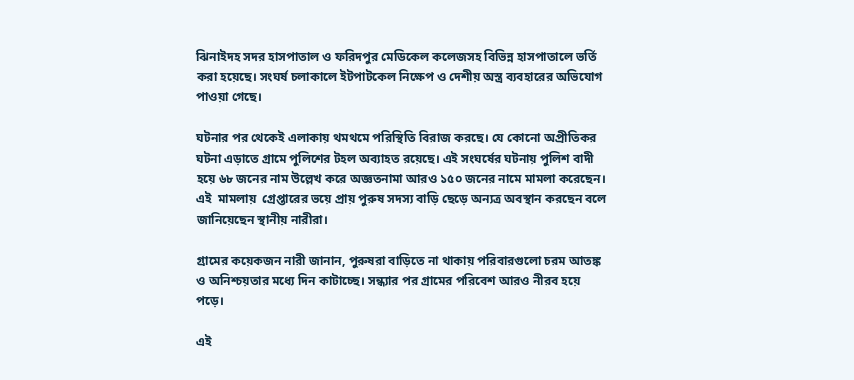ঝিনাইদহ সদর হাসপাতাল ও ফরিদপুর মেডিকেল কলেজসহ বিভিন্ন হাসপাতালে ভর্তি করা হয়েছে। সংঘর্ষ চলাকালে ইটপাটকেল নিক্ষেপ ও দেশীয় অস্ত্র ব্যবহারের অভিযোগ পাওয়া গেছে।

ঘটনার পর থেকেই এলাকায় থমথমে পরিস্থিতি বিরাজ করছে। যে কোনো অপ্রীতিকর ঘটনা এড়াতে গ্রামে পুলিশের টহল অব্যাহত রয়েছে। এই সংঘর্ষের ঘটনায় পুলিশ বাদী হয়ে ৬৮ জনের নাম উল্লেখ করে অজ্ঞতনামা আরও ১৫০ জনের নামে মামলা করেছেন। এই  মামলায়  গ্রেপ্তারের ভয়ে প্রায় পুরুষ সদস্য বাড়ি ছেড়ে অন্যত্র অবস্থান করছেন বলে জানিয়েছেন স্থানীয় নারীরা।

গ্রামের কয়েকজন নারী জানান, পুরুষরা বাড়িতে না থাকায় পরিবারগুলো চরম আতঙ্ক ও অনিশ্চয়তার মধ্যে দিন কাটাচ্ছে। সন্ধ্যার পর গ্রামের পরিবেশ আরও নীরব হয়ে পড়ে।

এই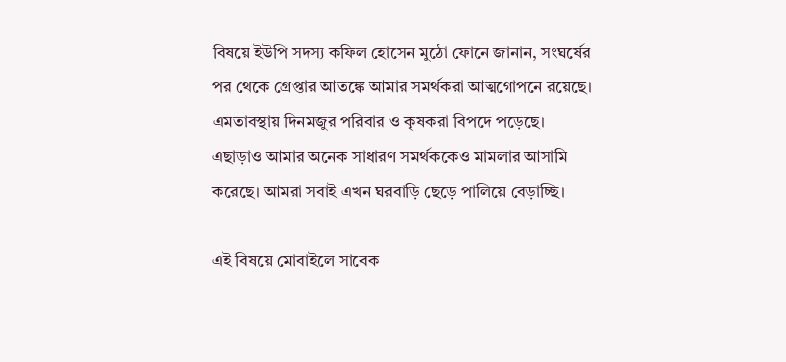বিষয়ে ইউপি সদস্য কফিল হোসেন মুঠো ফোনে জানান, সংঘর্ষের পর থেকে গ্রেপ্তার আতঙ্কে আমার সমর্থকরা আত্মগোপনে রয়েছে। এমতাবস্থায় দিনমজুর পরিবার ও কৃষকরা বিপদে পড়েছে। এছাড়াও আমার অনেক সাধারণ সমর্থককেও মামলার আসামি করেছে। আমরা সবাই এখন ঘরবাড়ি ছেড়ে পালিয়ে বেড়াচ্ছি।

এই বিষয়ে মোবাইলে সাবেক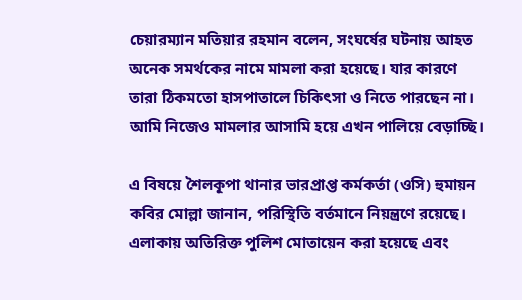চেয়ারম্যান মতিয়ার রহমান বলেন, সংঘর্ষের ঘটনায় আহত অনেক সমর্থকের নামে মামলা করা হয়েছে। যার কারণে তারা ঠিকমতো হাসপাতালে চিকিৎসা ও নিতে পারছেন না।  আমি নিজেও মামলার আসামি হয়ে এখন পালিয়ে বেড়াচ্ছি।

এ বিষয়ে শৈলকূপা থানার ভারপ্রাপ্ত কর্মকর্তা (ওসি) হুমায়ন কবির মোল্লা জানান, পরিস্থিতি বর্তমানে নিয়ন্ত্রণে রয়েছে। এলাকায় অতিরিক্ত পুলিশ মোতায়েন করা হয়েছে এবং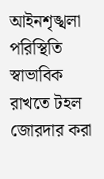আইনশৃঙ্খলা পরিস্থিতি স্বাভাবিক রাখতে টহল জোরদার করা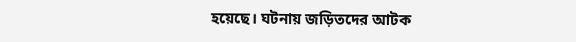হয়েছে। ঘটনায় জড়িতদের আটক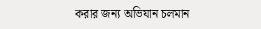করার জন্য অভিযান চলমান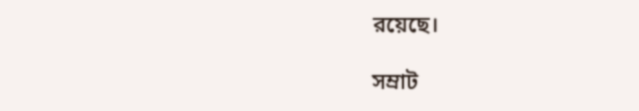রয়েছে।

সম্রাট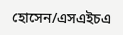হোসেন/এসএইচএ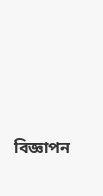বিজ্ঞাপন